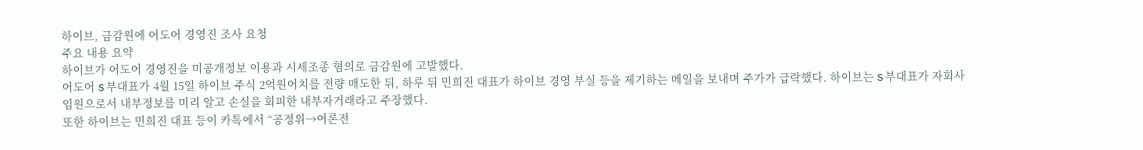하이브, 금감원에 어도어 경영진 조사 요청
주요 내용 요약
하이브가 어도어 경영진을 미공개정보 이용과 시세조종 혐의로 금감원에 고발했다.
어도어 S 부대표가 4월 15일 하이브 주식 2억원어치를 전량 매도한 뒤, 하루 뒤 민희진 대표가 하이브 경영 부실 등을 제기하는 메일을 보내며 주가가 급락했다. 하이브는 S 부대표가 자회사 임원으로서 내부정보를 미리 알고 손실을 회피한 내부자거래라고 주장했다.
또한 하이브는 민희진 대표 등이 카톡에서 “공정위→여론전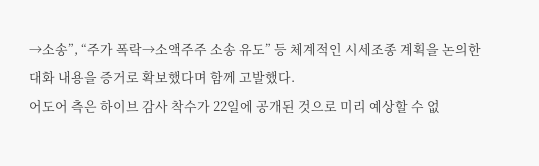→소송”, “주가 폭락→소액주주 소송 유도” 등 체계적인 시세조종 계획을 논의한 대화 내용을 증거로 확보했다며 함께 고발했다.
어도어 측은 하이브 감사 착수가 22일에 공개된 것으로 미리 예상할 수 없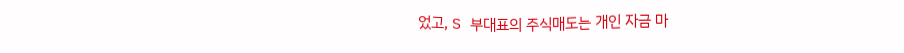었고, S 부대표의 주식매도는 개인 자금 마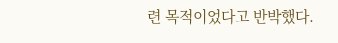련 목적이었다고 반박했다.